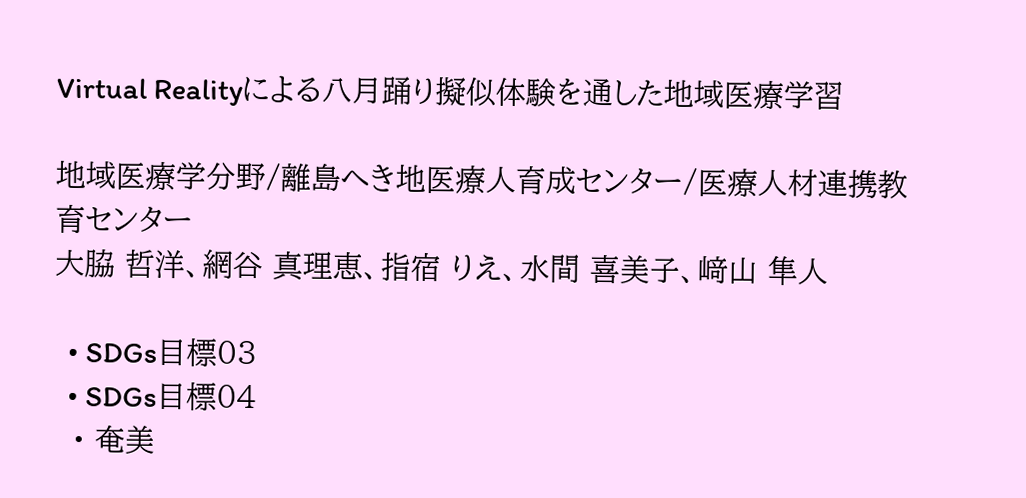Virtual Realityによる八月踊り擬似体験を通した地域医療学習

地域医療学分野/離島へき地医療人育成センター/医療人材連携教育センター
大脇 哲洋、網谷 真理恵、指宿 りえ、水間 喜美子、﨑山 隼人

  • SDGs目標03
  • SDGs目標04
  • 奄美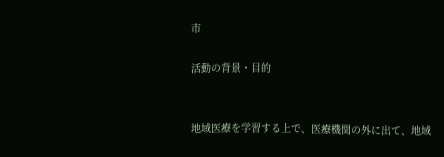市

活動の背景・目的


地域医療を学習する上で、医療機関の外に出て、地域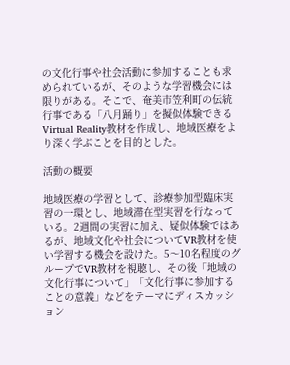の文化行事や社会活動に参加することも求められているが、そのような学習機会には限りがある。そこで、奄美市笠利町の伝統行事である「八月踊り」を擬似体験できるVirtual Reality教材を作成し、地域医療をより深く学ぶことを目的とした。

活動の概要

地域医療の学習として、診療参加型臨床実習の一環とし、地域滞在型実習を行なっている。2週間の実習に加え、疑似体験ではあるが、地域文化や社会についてVR教材を使い学習する機会を設けた。5〜10名程度のグループでVR教材を視聴し、その後「地域の文化行事について」「文化行事に参加することの意義」などをテーマにディスカッション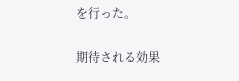を行った。

期待される効果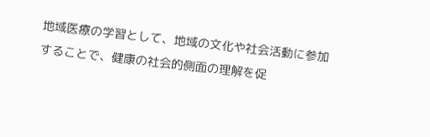地域医療の学習として、地域の文化や社会活動に参加することで、健康の社会的側面の理解を促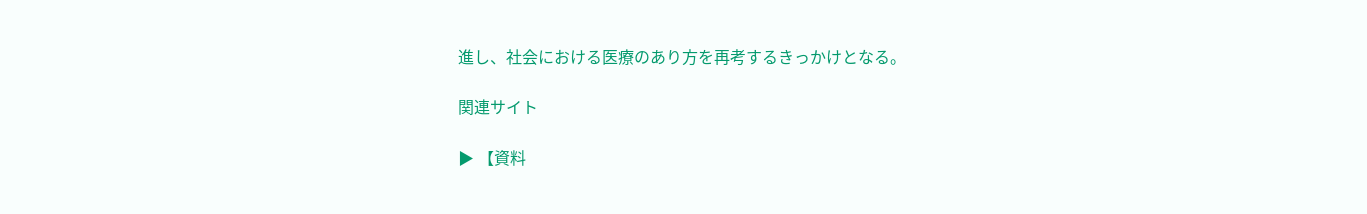進し、社会における医療のあり方を再考するきっかけとなる。

関連サイト

▶ 【資料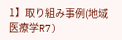1】取り組み事例(地域医療学R7)